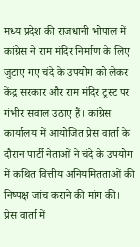मध्य प्रदेश की राजधानी भोपाल में कांग्रेस ने राम मंदिर निर्माण के लिए जुटाए गए चंदे के उपयोग को लेकर केंद्र सरकार और राम मंदिर ट्रस्ट पर गंभीर सवाल उठाए हैं। कांग्रेस कार्यालय में आयोजित प्रेस वार्ता के दौरान पार्टी नेताओं ने चंदे के उपयोग में कथित वित्तीय अनियमितताओं की निष्पक्ष जांच कराने की मांग की।
प्रेस वार्ता में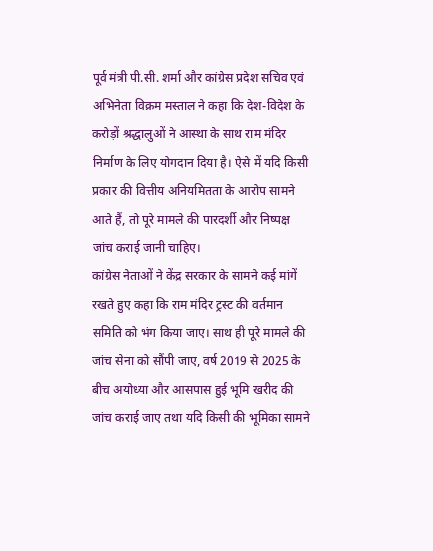पूर्व मंत्री पी.सी. शर्मा और कांग्रेस प्रदेश सचिव एवं अभिनेता विक्रम मस्ताल ने कहा कि देश-विदेश के करोड़ों श्रद्धालुओं ने आस्था के साथ राम मंदिर निर्माण के लिए योगदान दिया है। ऐसे में यदि किसी प्रकार की वित्तीय अनियमितता के आरोप सामने आते हैं, तो पूरे मामले की पारदर्शी और निष्पक्ष जांच कराई जानी चाहिए।
कांग्रेस नेताओं ने केंद्र सरकार के सामने कई मांगें रखते हुए कहा कि राम मंदिर ट्रस्ट की वर्तमान समिति को भंग किया जाए। साथ ही पूरे मामले की जांच सेना को सौंपी जाए, वर्ष 2019 से 2025 के बीच अयोध्या और आसपास हुई भूमि खरीद की जांच कराई जाए तथा यदि किसी की भूमिका सामने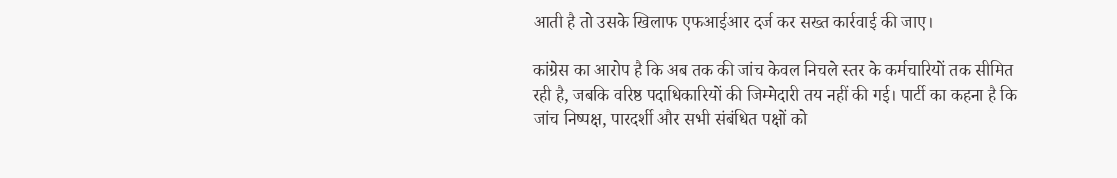आती है तो उसके खिलाफ एफआईआर दर्ज कर सख्त कार्रवाई की जाए।

कांग्रेस का आरोप है कि अब तक की जांच केवल निचले स्तर के कर्मचारियों तक सीमित रही है, जबकि वरिष्ठ पदाधिकारियों की जिम्मेदारी तय नहीं की गई। पार्टी का कहना है कि जांच निष्पक्ष, पारदर्शी और सभी संबंधित पक्षों को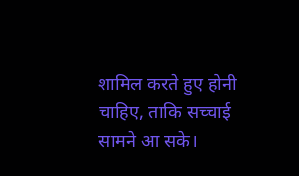शामिल करते हुए होनी चाहिए, ताकि सच्चाई सामने आ सके।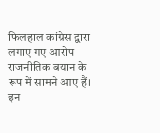फिलहाल कांग्रेस द्वारा लगाए गए आरोप राजनीतिक बयान के रूप में सामने आए हैं। इन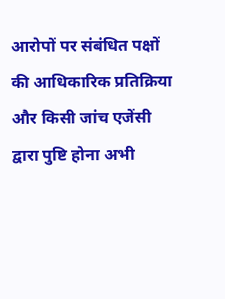आरोपों पर संबंधित पक्षों की आधिकारिक प्रतिक्रिया और किसी जांच एजेंसी द्वारा पुष्टि होना अभी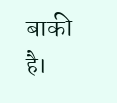बाकी है।